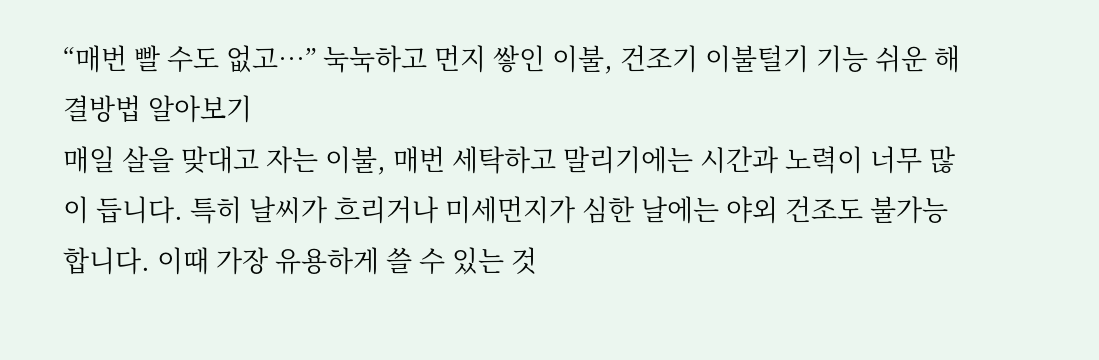“매번 빨 수도 없고…” 눅눅하고 먼지 쌓인 이불, 건조기 이불털기 기능 쉬운 해결방법 알아보기
매일 살을 맞대고 자는 이불, 매번 세탁하고 말리기에는 시간과 노력이 너무 많이 듭니다. 특히 날씨가 흐리거나 미세먼지가 심한 날에는 야외 건조도 불가능합니다. 이때 가장 유용하게 쓸 수 있는 것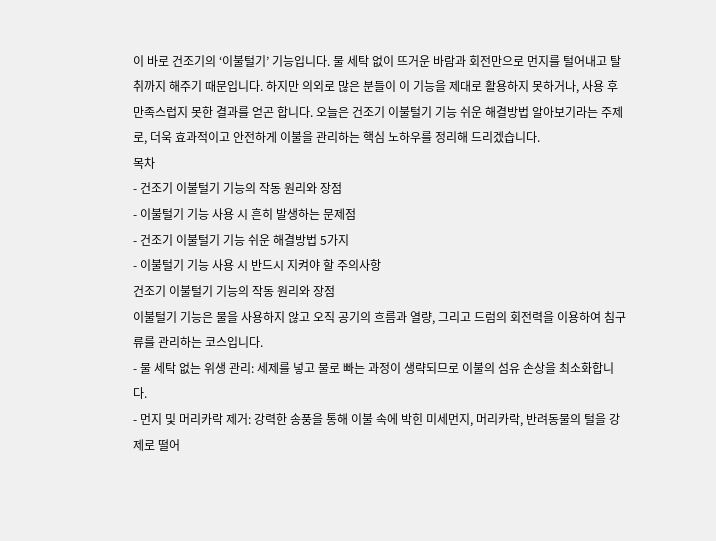이 바로 건조기의 ‘이불털기’ 기능입니다. 물 세탁 없이 뜨거운 바람과 회전만으로 먼지를 털어내고 탈취까지 해주기 때문입니다. 하지만 의외로 많은 분들이 이 기능을 제대로 활용하지 못하거나, 사용 후 만족스럽지 못한 결과를 얻곤 합니다. 오늘은 건조기 이불털기 기능 쉬운 해결방법 알아보기라는 주제로, 더욱 효과적이고 안전하게 이불을 관리하는 핵심 노하우를 정리해 드리겠습니다.
목차
- 건조기 이불털기 기능의 작동 원리와 장점
- 이불털기 기능 사용 시 흔히 발생하는 문제점
- 건조기 이불털기 기능 쉬운 해결방법 5가지
- 이불털기 기능 사용 시 반드시 지켜야 할 주의사항
건조기 이불털기 기능의 작동 원리와 장점
이불털기 기능은 물을 사용하지 않고 오직 공기의 흐름과 열량, 그리고 드럼의 회전력을 이용하여 침구류를 관리하는 코스입니다.
- 물 세탁 없는 위생 관리: 세제를 넣고 물로 빠는 과정이 생략되므로 이불의 섬유 손상을 최소화합니다.
- 먼지 및 머리카락 제거: 강력한 송풍을 통해 이불 속에 박힌 미세먼지, 머리카락, 반려동물의 털을 강제로 떨어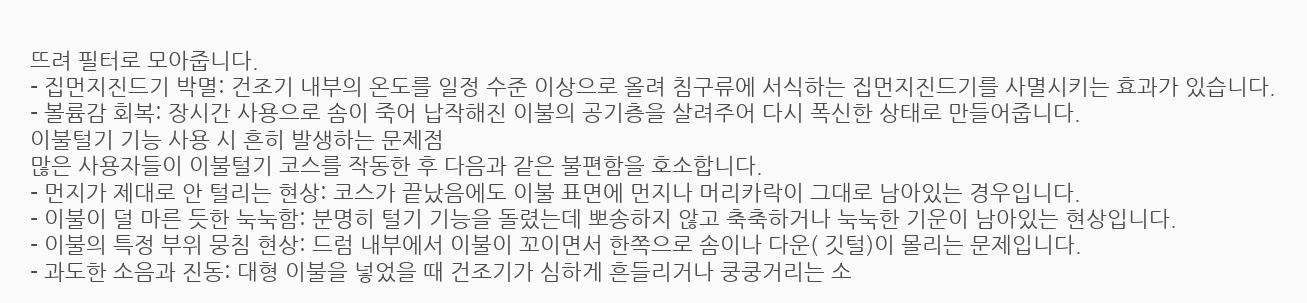뜨려 필터로 모아줍니다.
- 집먼지진드기 박멸: 건조기 내부의 온도를 일정 수준 이상으로 올려 침구류에 서식하는 집먼지진드기를 사멸시키는 효과가 있습니다.
- 볼륨감 회복: 장시간 사용으로 솜이 죽어 납작해진 이불의 공기층을 살려주어 다시 폭신한 상태로 만들어줍니다.
이불털기 기능 사용 시 흔히 발생하는 문제점
많은 사용자들이 이불털기 코스를 작동한 후 다음과 같은 불편함을 호소합니다.
- 먼지가 제대로 안 털리는 현상: 코스가 끝났음에도 이불 표면에 먼지나 머리카락이 그대로 남아있는 경우입니다.
- 이불이 덜 마른 듯한 눅눅함: 분명히 털기 기능을 돌렸는데 뽀송하지 않고 축축하거나 눅눅한 기운이 남아있는 현상입니다.
- 이불의 특정 부위 뭉침 현상: 드럼 내부에서 이불이 꼬이면서 한쪽으로 솜이나 다운( 깃털)이 몰리는 문제입니다.
- 과도한 소음과 진동: 대형 이불을 넣었을 때 건조기가 심하게 흔들리거나 쿵쿵거리는 소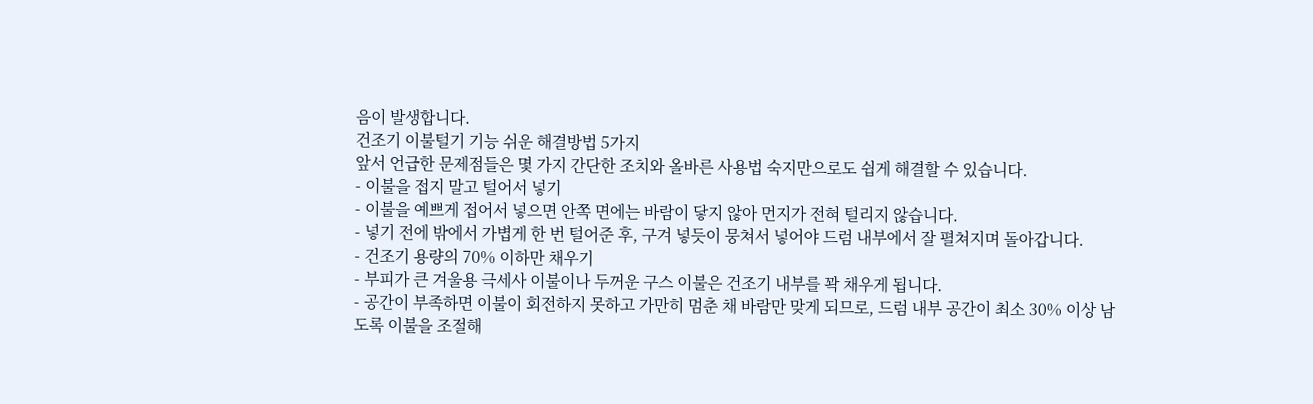음이 발생합니다.
건조기 이불털기 기능 쉬운 해결방법 5가지
앞서 언급한 문제점들은 몇 가지 간단한 조치와 올바른 사용법 숙지만으로도 쉽게 해결할 수 있습니다.
- 이불을 접지 말고 털어서 넣기
- 이불을 예쁘게 접어서 넣으면 안쪽 면에는 바람이 닿지 않아 먼지가 전혀 털리지 않습니다.
- 넣기 전에 밖에서 가볍게 한 번 털어준 후, 구겨 넣듯이 뭉쳐서 넣어야 드럼 내부에서 잘 펼쳐지며 돌아갑니다.
- 건조기 용량의 70% 이하만 채우기
- 부피가 큰 겨울용 극세사 이불이나 두꺼운 구스 이불은 건조기 내부를 꽉 채우게 됩니다.
- 공간이 부족하면 이불이 회전하지 못하고 가만히 멈춘 채 바람만 맞게 되므로, 드럼 내부 공간이 최소 30% 이상 남도록 이불을 조절해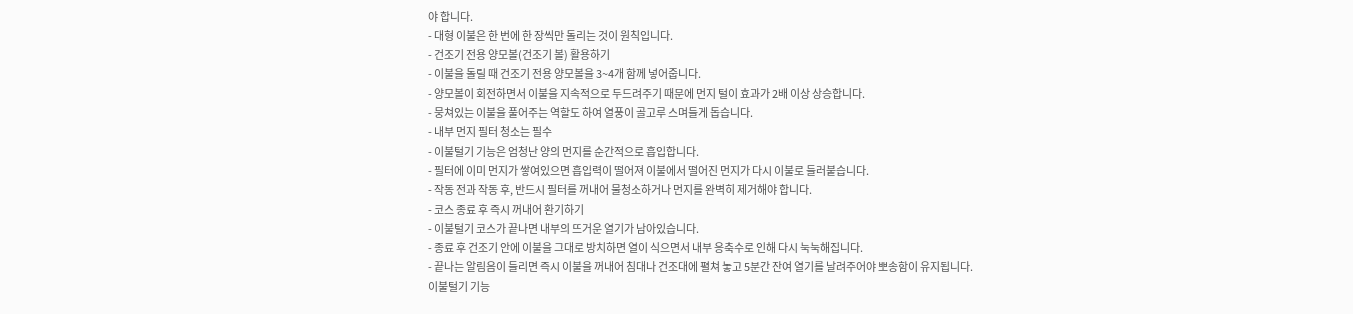야 합니다.
- 대형 이불은 한 번에 한 장씩만 돌리는 것이 원칙입니다.
- 건조기 전용 양모볼(건조기 볼) 활용하기
- 이불을 돌릴 때 건조기 전용 양모볼을 3~4개 함께 넣어줍니다.
- 양모볼이 회전하면서 이불을 지속적으로 두드려주기 때문에 먼지 털이 효과가 2배 이상 상승합니다.
- 뭉쳐있는 이불을 풀어주는 역할도 하여 열풍이 골고루 스며들게 돕습니다.
- 내부 먼지 필터 청소는 필수
- 이불털기 기능은 엄청난 양의 먼지를 순간적으로 흡입합니다.
- 필터에 이미 먼지가 쌓여있으면 흡입력이 떨어져 이불에서 떨어진 먼지가 다시 이불로 들러붙습니다.
- 작동 전과 작동 후, 반드시 필터를 꺼내어 물청소하거나 먼지를 완벽히 제거해야 합니다.
- 코스 종료 후 즉시 꺼내어 환기하기
- 이불털기 코스가 끝나면 내부의 뜨거운 열기가 남아있습니다.
- 종료 후 건조기 안에 이불을 그대로 방치하면 열이 식으면서 내부 응축수로 인해 다시 눅눅해집니다.
- 끝나는 알림음이 들리면 즉시 이불을 꺼내어 침대나 건조대에 펼쳐 놓고 5분간 잔여 열기를 날려주어야 뽀송함이 유지됩니다.
이불털기 기능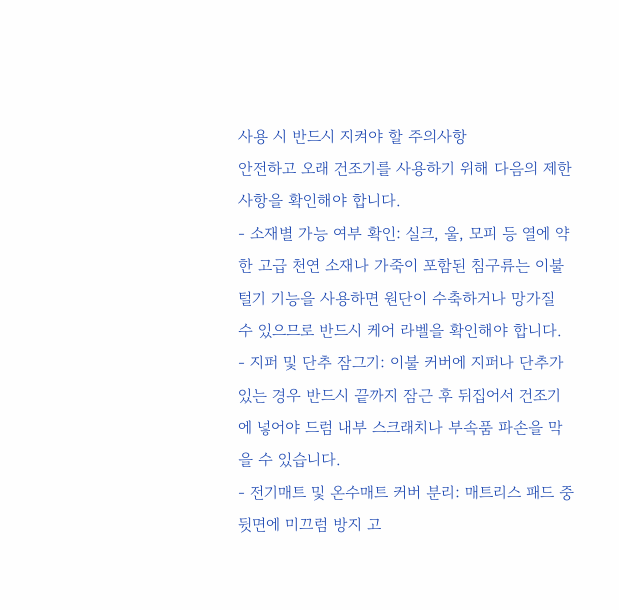사용 시 반드시 지켜야 할 주의사항
안전하고 오래 건조기를 사용하기 위해 다음의 제한 사항을 확인해야 합니다.
- 소재별 가능 여부 확인: 실크, 울, 모피 등 열에 약한 고급 천연 소재나 가죽이 포함된 침구류는 이불털기 기능을 사용하면 원단이 수축하거나 망가질 수 있으므로 반드시 케어 라벨을 확인해야 합니다.
- 지퍼 및 단추 잠그기: 이불 커버에 지퍼나 단추가 있는 경우 반드시 끝까지 잠근 후 뒤집어서 건조기에 넣어야 드럼 내부 스크래치나 부속품 파손을 막을 수 있습니다.
- 전기매트 및 온수매트 커버 분리: 매트리스 패드 중 뒷면에 미끄럼 방지 고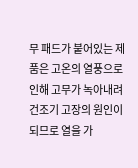무 패드가 붙어있는 제품은 고온의 열풍으로 인해 고무가 녹아내려 건조기 고장의 원인이 되므로 열을 가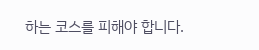하는 코스를 피해야 합니다.